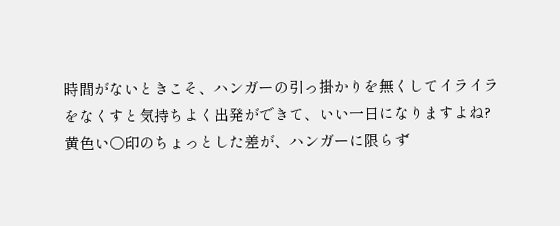時間がないときこそ、ハンガーの引っ掛かりを無くしてイライラをなくすと気持ちよく出発ができて、いい一日になりますよね?
黄色い○印のちょっとした差が、ハンガーに限らず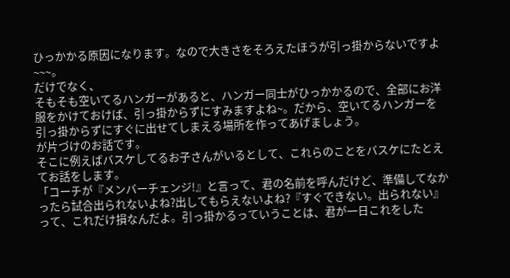ひっかかる原因になります。なので大きさをそろえたほうが引っ掛からないですよ~~~。
だけでなく、
そもそも空いてるハンガーがあると、ハンガー同士がひっかかるので、全部にお洋服をかけておけば、引っ掛からずにすみますよね~。だから、空いてるハンガーを引っ掛からずにすぐに出せてしまえる場所を作ってあげましょう。
が片づけのお話です。
そこに例えばバスケしてるお子さんがいるとして、これらのことをバスケにたとえてお話をします。
「コーチが『メンバーチェンジ!』と言って、君の名前を呼んだけど、準備してなかったら試合出られないよね?出してもらえないよね?『すぐできない。出られない』って、これだけ損なんだよ。引っ掛かるっていうことは、君が一日これをした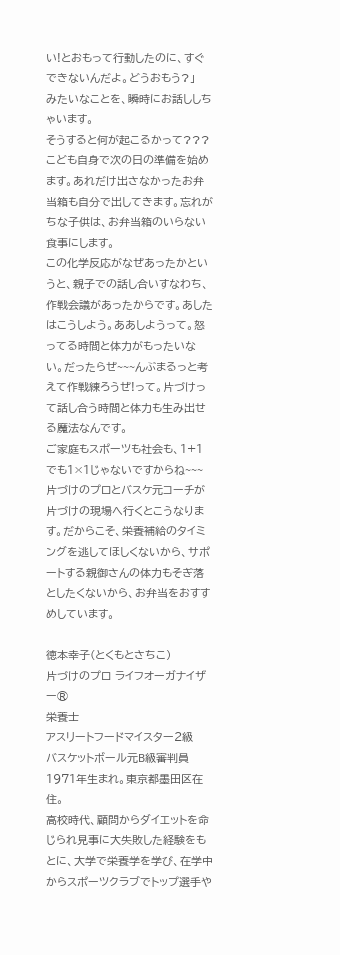い!とおもって行動したのに、すぐできないんだよ。どうおもう?」
みたいなことを、瞬時にお話ししちゃいます。
そうすると何が起こるかって???
こども自身で次の日の準備を始めます。あれだけ出さなかったお弁当箱も自分で出してきます。忘れがちな子供は、お弁当箱のいらない食事にします。
この化学反応がなぜあったかというと、親子での話し合いすなわち、作戦会議があったからです。あしたはこうしよう。ああしようって。怒ってる時間と体力がもったいない。だったらぜ~~~んぶまるっと考えて作戦練ろうぜ!って。片づけって話し合う時間と体力も生み出せる魔法なんです。
ご家庭もスポーツも社会も、1+1でも1×1じゃないですからね~~~
片づけのプロとバスケ元コーチが片づけの現場へ行くとこうなります。だからこそ、栄養補給のタイミングを逃してほしくないから、サポートする親御さんの体力もそぎ落としたくないから、お弁当をおすすめしています。

徳本幸子(とくもとさちこ)
片づけのプロ ライフオーガナイザー®
栄養士
アスリートフードマイスター2級
バスケットボール元B級審判員
1971年生まれ。東京都墨田区在住。
高校時代、顧問からダイエットを命じられ見事に大失敗した経験をもとに、大学で栄養学を学び、在学中からスポーツクラブでトップ選手や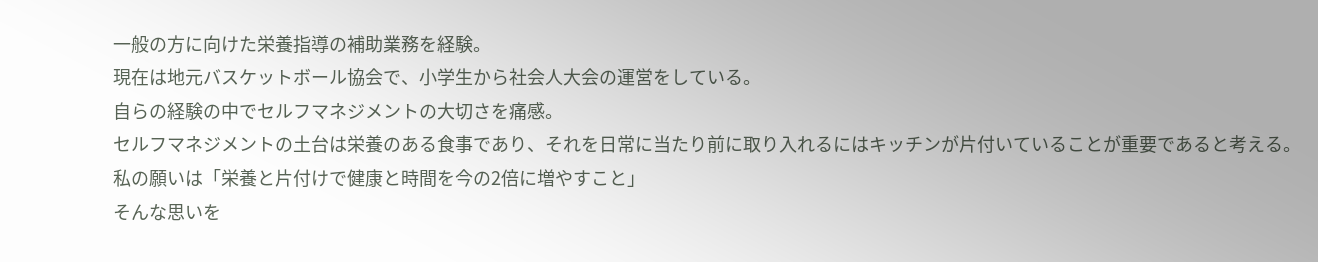一般の方に向けた栄養指導の補助業務を経験。
現在は地元バスケットボール協会で、小学生から社会人大会の運営をしている。
自らの経験の中でセルフマネジメントの大切さを痛感。
セルフマネジメントの土台は栄養のある食事であり、それを日常に当たり前に取り入れるにはキッチンが片付いていることが重要であると考える。
私の願いは「栄養と片付けで健康と時間を今の2倍に増やすこと」
そんな思いを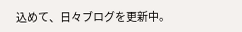込めて、日々ブログを更新中。